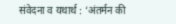संवेदना व यथार्थ : ‘अंतर्मन की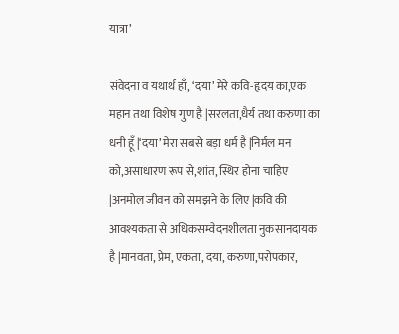यात्रा’

संवेदना व यथार्थ हाँ, ‘दया’ मेरे कवि-हृदय का,एक महान तथा विशेष गुण है |सरलता,धैर्य तथा करुणा का धनी हूँ |‘दया’ मेरा सबसे बड़ा धर्म है |निर्मल मन को,असाधारण रूप से,शांत, स्थिर होना चाहिए |अनमोल जीवन को समझने के लिए |कवि की आवश्यकता से अधिकसम्वेदनशीलता नुकसानदायक है |मानवता, प्रेम, एकता, दया, करुणा,परोपकार,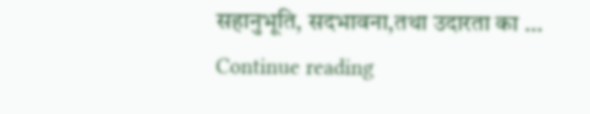सहानुभूति, सदभावना,तथा उदारता का … Continue reading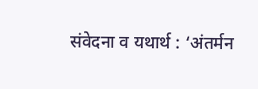संवेदना व यथार्थ : ‘अंतर्मन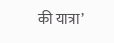की यात्रा’